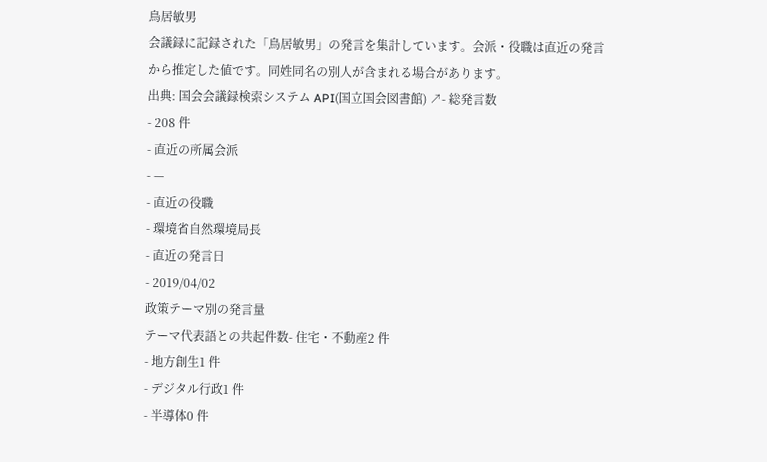鳥居敏男
会議録に記録された「鳥居敏男」の発言を集計しています。会派・役職は直近の発言から推定した値です。同姓同名の別人が含まれる場合があります。
出典: 国会会議録検索システム API(国立国会図書館) ↗- 総発言数
- 208 件
- 直近の所属会派
- —
- 直近の役職
- 環境省自然環境局長
- 直近の発言日
- 2019/04/02
政策テーマ別の発言量
テーマ代表語との共起件数- 住宅・不動産2 件
- 地方創生1 件
- デジタル行政1 件
- 半導体0 件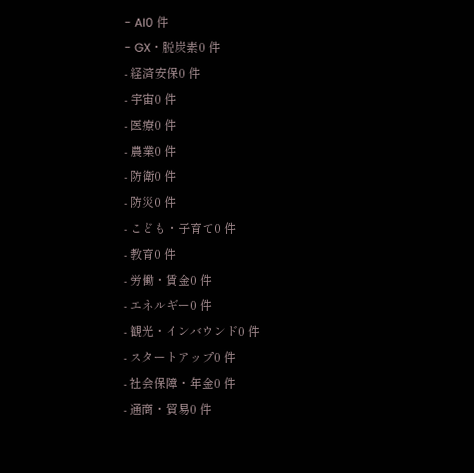- AI0 件
- GX・脱炭素0 件
- 経済安保0 件
- 宇宙0 件
- 医療0 件
- 農業0 件
- 防衛0 件
- 防災0 件
- こども・子育て0 件
- 教育0 件
- 労働・賃金0 件
- エネルギー0 件
- 観光・インバウンド0 件
- スタートアップ0 件
- 社会保障・年金0 件
- 通商・貿易0 件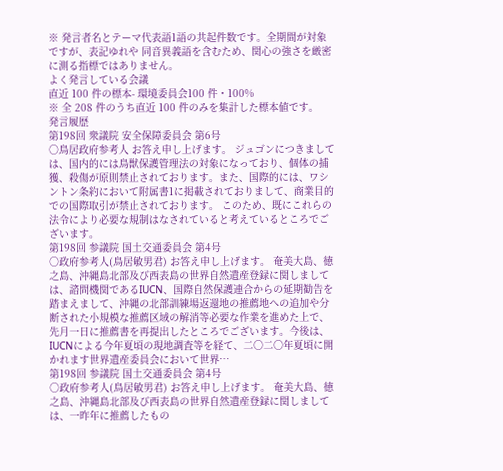※ 発言者名とテーマ代表語1語の共起件数です。全期間が対象ですが、表記ゆれや 同音異義語を含むため、関心の強さを厳密に測る指標ではありません。
よく発言している会議
直近 100 件の標本- 環境委員会100 件・100%
※ 全 208 件のうち直近 100 件のみを集計した標本値です。
発言履歴
第198回 衆議院 安全保障委員会 第6号
○鳥居政府参考人 お答え申し上げます。 ジュゴンにつきましては、国内的には鳥獣保護管理法の対象になっており、個体の捕獲、殺傷が原則禁止されております。また、国際的には、ワシントン条約において附属書1に掲載されておりまして、商業目的での国際取引が禁止されております。 このため、既にこれらの法令により必要な規制はなされていると考えているところでございます。
第198回 参議院 国土交通委員会 第4号
○政府参考人(鳥居敏男君) お答え申し上げます。 奄美大島、徳之島、沖縄島北部及び西表島の世界自然遺産登録に関しましては、諮問機関であるIUCN、国際自然保護連合からの延期勧告を踏まえまして、沖縄の北部訓練場返還地の推薦地への追加や分断された小規模な推薦区域の解消等必要な作業を進めた上で、先月一日に推薦書を再提出したところでございます。今後は、IUCNによる今年夏頃の現地調査等を経て、二〇二〇年夏頃に開かれます世界遺産委員会において世界…
第198回 参議院 国土交通委員会 第4号
○政府参考人(鳥居敏男君) お答え申し上げます。 奄美大島、徳之島、沖縄島北部及び西表島の世界自然遺産登録に関しましては、一昨年に推薦したもの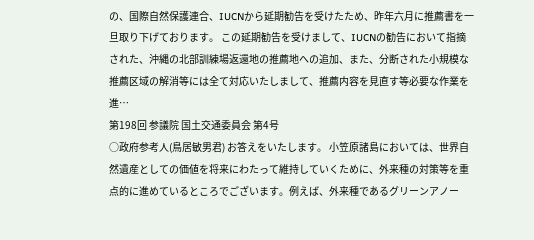の、国際自然保護連合、IUCNから延期勧告を受けたため、昨年六月に推薦書を一旦取り下げております。 この延期勧告を受けまして、IUCNの勧告において指摘された、沖縄の北部訓練場返還地の推薦地への追加、また、分断された小規模な推薦区域の解消等には全て対応いたしまして、推薦内容を見直す等必要な作業を進…
第198回 参議院 国土交通委員会 第4号
○政府参考人(鳥居敏男君) お答えをいたします。 小笠原諸島においては、世界自然遺産としての価値を将来にわたって維持していくために、外来種の対策等を重点的に進めているところでございます。例えば、外来種であるグリーンアノー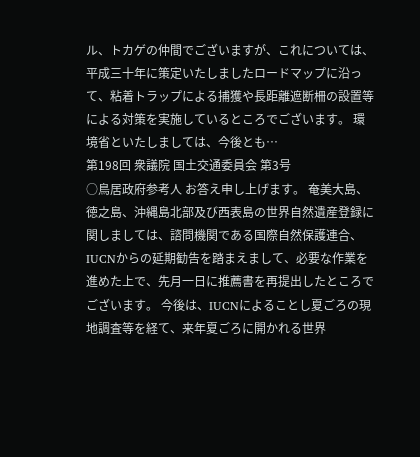ル、トカゲの仲間でございますが、これについては、平成三十年に策定いたしましたロードマップに沿って、粘着トラップによる捕獲や長距離遮断柵の設置等による対策を実施しているところでございます。 環境省といたしましては、今後とも…
第198回 衆議院 国土交通委員会 第3号
○鳥居政府参考人 お答え申し上げます。 奄美大島、徳之島、沖縄島北部及び西表島の世界自然遺産登録に関しましては、諮問機関である国際自然保護連合、IUCNからの延期勧告を踏まえまして、必要な作業を進めた上で、先月一日に推薦書を再提出したところでございます。 今後は、IUCNによることし夏ごろの現地調査等を経て、来年夏ごろに開かれる世界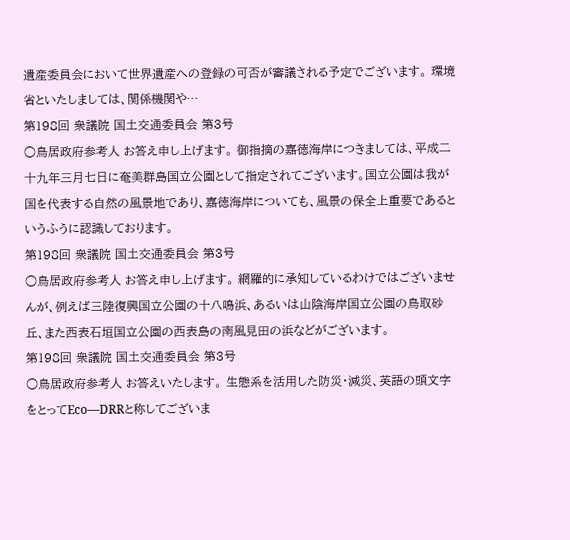遺産委員会において世界遺産への登録の可否が審議される予定でございます。 環境省といたしましては、関係機関や…
第198回 衆議院 国土交通委員会 第3号
○鳥居政府参考人 お答え申し上げます。 御指摘の嘉徳海岸につきましては、平成二十九年三月七日に奄美群島国立公園として指定されてございます。国立公園は我が国を代表する自然の風景地であり、嘉徳海岸についても、風景の保全上重要であるというふうに認識しております。
第198回 衆議院 国土交通委員会 第3号
○鳥居政府参考人 お答え申し上げます。 網羅的に承知しているわけではございませんが、例えば三陸復興国立公園の十八鳴浜、あるいは山陰海岸国立公園の鳥取砂丘、また西表石垣国立公園の西表島の南風見田の浜などがございます。
第198回 衆議院 国土交通委員会 第3号
○鳥居政府参考人 お答えいたします。 生態系を活用した防災・減災、英語の頭文字をとってEco—DRRと称してございま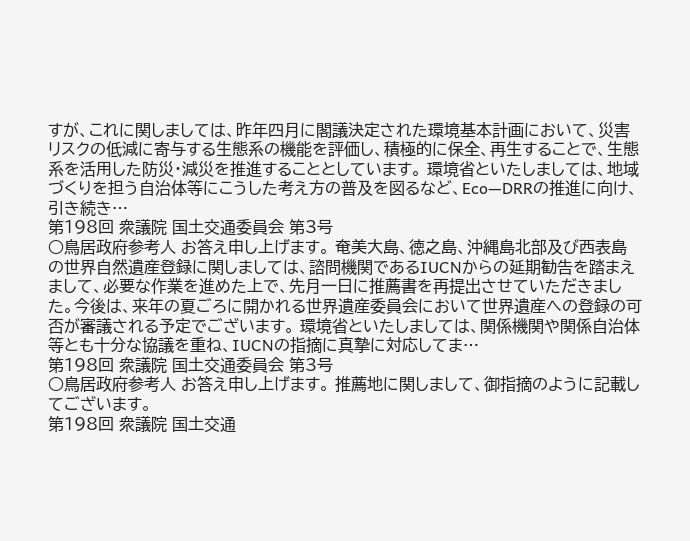すが、これに関しましては、昨年四月に閣議決定された環境基本計画において、災害リスクの低減に寄与する生態系の機能を評価し、積極的に保全、再生することで、生態系を活用した防災・減災を推進することとしています。 環境省といたしましては、地域づくりを担う自治体等にこうした考え方の普及を図るなど、Eco—DRRの推進に向け、引き続き…
第198回 衆議院 国土交通委員会 第3号
○鳥居政府参考人 お答え申し上げます。 奄美大島、徳之島、沖縄島北部及び西表島の世界自然遺産登録に関しましては、諮問機関であるIUCNからの延期勧告を踏まえまして、必要な作業を進めた上で、先月一日に推薦書を再提出させていただきました。今後は、来年の夏ごろに開かれる世界遺産委員会において世界遺産への登録の可否が審議される予定でございます。 環境省といたしましては、関係機関や関係自治体等とも十分な協議を重ね、IUCNの指摘に真摯に対応してま…
第198回 衆議院 国土交通委員会 第3号
○鳥居政府参考人 お答え申し上げます。 推薦地に関しまして、御指摘のように記載してございます。
第198回 衆議院 国土交通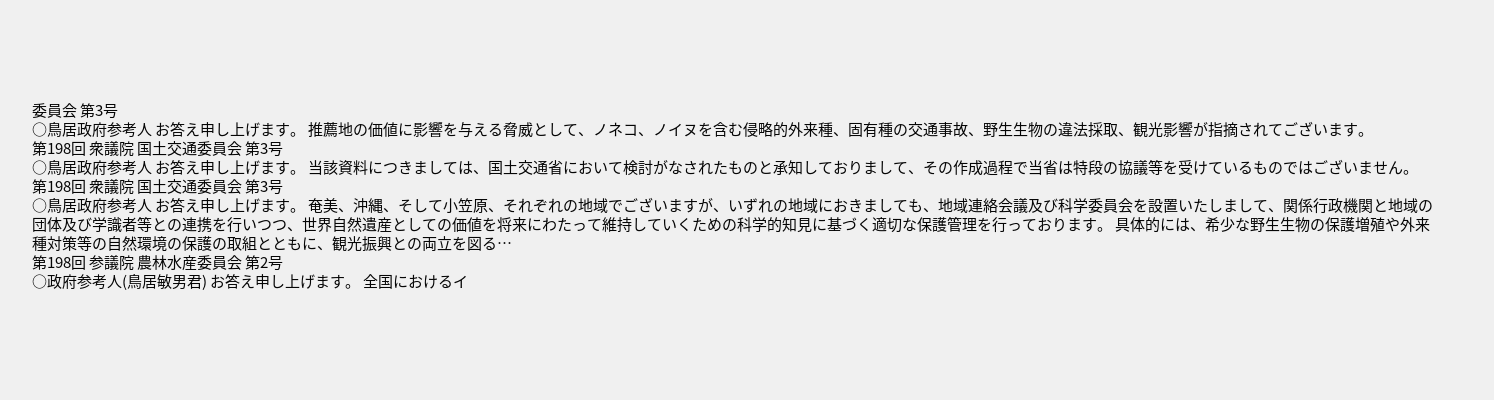委員会 第3号
○鳥居政府参考人 お答え申し上げます。 推薦地の価値に影響を与える脅威として、ノネコ、ノイヌを含む侵略的外来種、固有種の交通事故、野生生物の違法採取、観光影響が指摘されてございます。
第198回 衆議院 国土交通委員会 第3号
○鳥居政府参考人 お答え申し上げます。 当該資料につきましては、国土交通省において検討がなされたものと承知しておりまして、その作成過程で当省は特段の協議等を受けているものではございません。
第198回 衆議院 国土交通委員会 第3号
○鳥居政府参考人 お答え申し上げます。 奄美、沖縄、そして小笠原、それぞれの地域でございますが、いずれの地域におきましても、地域連絡会議及び科学委員会を設置いたしまして、関係行政機関と地域の団体及び学識者等との連携を行いつつ、世界自然遺産としての価値を将来にわたって維持していくための科学的知見に基づく適切な保護管理を行っております。 具体的には、希少な野生生物の保護増殖や外来種対策等の自然環境の保護の取組とともに、観光振興との両立を図る…
第198回 参議院 農林水産委員会 第2号
○政府参考人(鳥居敏男君) お答え申し上げます。 全国におけるイ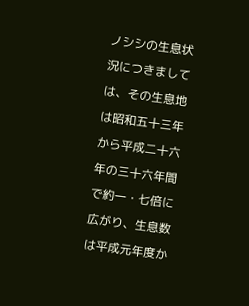ノシシの生息状況につきましては、その生息地は昭和五十三年から平成二十六年の三十六年間で約一・七倍に広がり、生息数は平成元年度か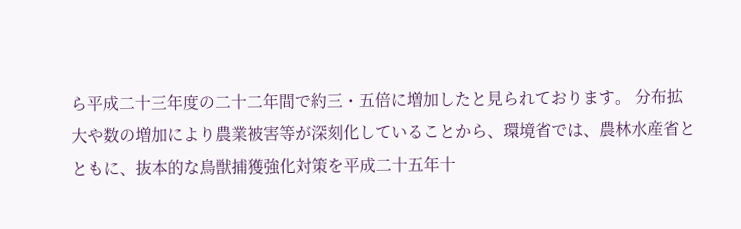ら平成二十三年度の二十二年間で約三・五倍に増加したと見られております。 分布拡大や数の増加により農業被害等が深刻化していることから、環境省では、農林水産省とともに、抜本的な鳥獣捕獲強化対策を平成二十五年十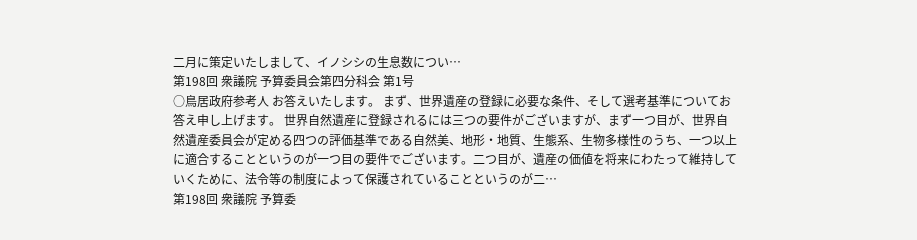二月に策定いたしまして、イノシシの生息数につい…
第198回 衆議院 予算委員会第四分科会 第1号
○鳥居政府参考人 お答えいたします。 まず、世界遺産の登録に必要な条件、そして選考基準についてお答え申し上げます。 世界自然遺産に登録されるには三つの要件がございますが、まず一つ目が、世界自然遺産委員会が定める四つの評価基準である自然美、地形・地質、生態系、生物多様性のうち、一つ以上に適合することというのが一つ目の要件でございます。二つ目が、遺産の価値を将来にわたって維持していくために、法令等の制度によって保護されていることというのが二…
第198回 衆議院 予算委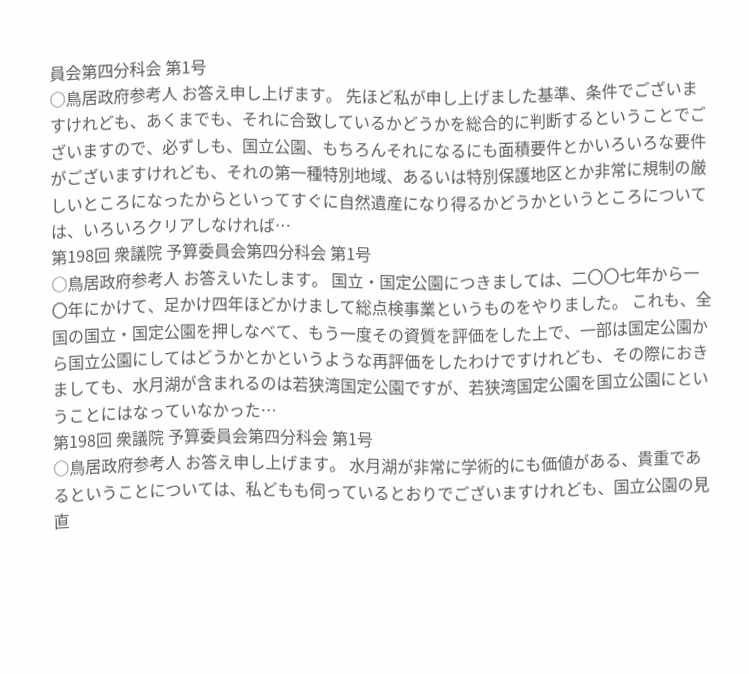員会第四分科会 第1号
○鳥居政府参考人 お答え申し上げます。 先ほど私が申し上げました基準、条件でございますけれども、あくまでも、それに合致しているかどうかを総合的に判断するということでございますので、必ずしも、国立公園、もちろんそれになるにも面積要件とかいろいろな要件がございますけれども、それの第一種特別地域、あるいは特別保護地区とか非常に規制の厳しいところになったからといってすぐに自然遺産になり得るかどうかというところについては、いろいろクリアしなければ…
第198回 衆議院 予算委員会第四分科会 第1号
○鳥居政府参考人 お答えいたします。 国立・国定公園につきましては、二〇〇七年から一〇年にかけて、足かけ四年ほどかけまして総点検事業というものをやりました。 これも、全国の国立・国定公園を押しなべて、もう一度その資質を評価をした上で、一部は国定公園から国立公園にしてはどうかとかというような再評価をしたわけですけれども、その際におきましても、水月湖が含まれるのは若狭湾国定公園ですが、若狭湾国定公園を国立公園にということにはなっていなかった…
第198回 衆議院 予算委員会第四分科会 第1号
○鳥居政府参考人 お答え申し上げます。 水月湖が非常に学術的にも価値がある、貴重であるということについては、私どもも伺っているとおりでございますけれども、国立公園の見直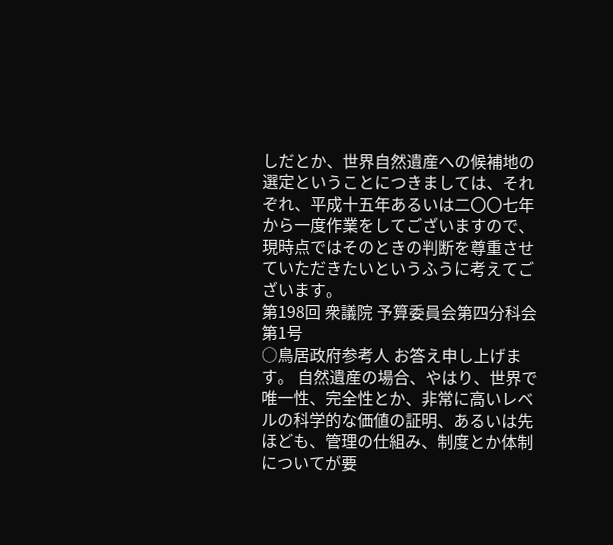しだとか、世界自然遺産への候補地の選定ということにつきましては、それぞれ、平成十五年あるいは二〇〇七年から一度作業をしてございますので、現時点ではそのときの判断を尊重させていただきたいというふうに考えてございます。
第198回 衆議院 予算委員会第四分科会 第1号
○鳥居政府参考人 お答え申し上げます。 自然遺産の場合、やはり、世界で唯一性、完全性とか、非常に高いレベルの科学的な価値の証明、あるいは先ほども、管理の仕組み、制度とか体制についてが要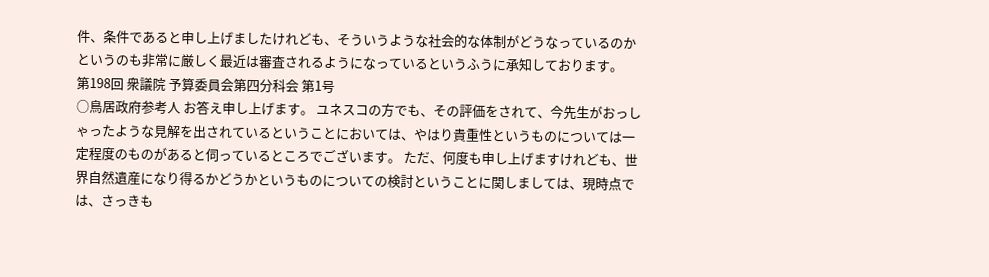件、条件であると申し上げましたけれども、そういうような社会的な体制がどうなっているのかというのも非常に厳しく最近は審査されるようになっているというふうに承知しております。
第198回 衆議院 予算委員会第四分科会 第1号
○鳥居政府参考人 お答え申し上げます。 ユネスコの方でも、その評価をされて、今先生がおっしゃったような見解を出されているということにおいては、やはり貴重性というものについては一定程度のものがあると伺っているところでございます。 ただ、何度も申し上げますけれども、世界自然遺産になり得るかどうかというものについての検討ということに関しましては、現時点では、さっきも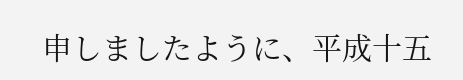申しましたように、平成十五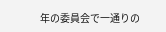年の委員会で一通りの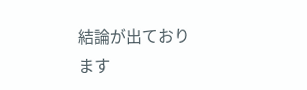結論が出ております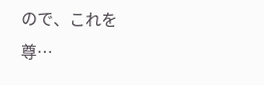ので、これを尊…